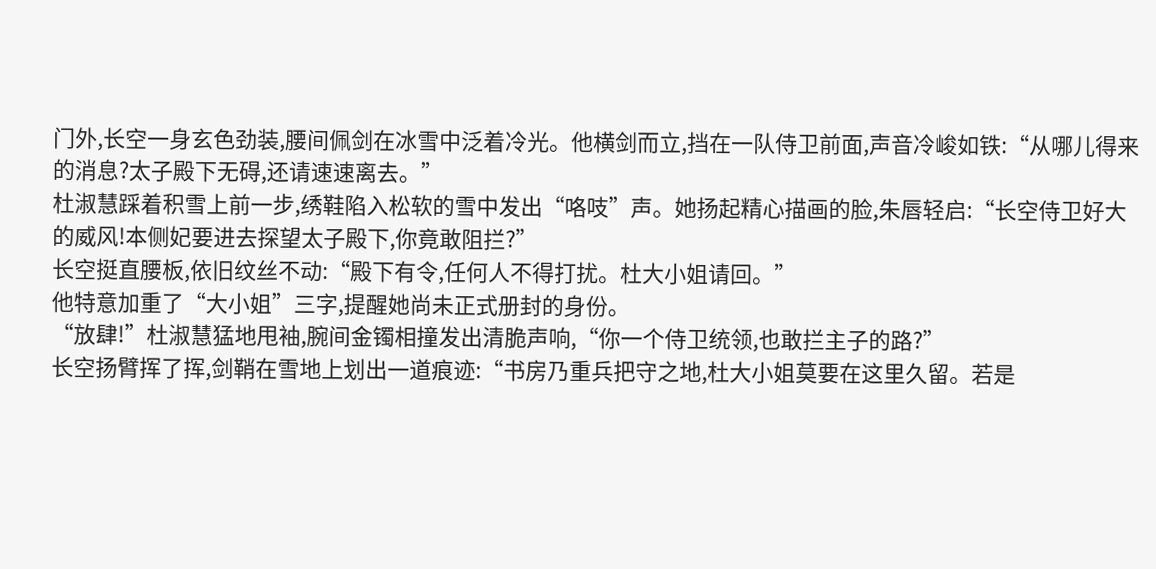门外,长空一身玄色劲装,腰间佩剑在冰雪中泛着冷光。他横剑而立,挡在一队侍卫前面,声音冷峻如铁:“从哪儿得来的消息?太子殿下无碍,还请速速离去。”
杜淑慧踩着积雪上前一步,绣鞋陷入松软的雪中发出“咯吱”声。她扬起精心描画的脸,朱唇轻启:“长空侍卫好大的威风!本侧妃要进去探望太子殿下,你竟敢阻拦?”
长空挺直腰板,依旧纹丝不动:“殿下有令,任何人不得打扰。杜大小姐请回。”
他特意加重了“大小姐”三字,提醒她尚未正式册封的身份。
“放肆!”杜淑慧猛地甩袖,腕间金镯相撞发出清脆声响,“你一个侍卫统领,也敢拦主子的路?”
长空扬臂挥了挥,剑鞘在雪地上划出一道痕迹:“书房乃重兵把守之地,杜大小姐莫要在这里久留。若是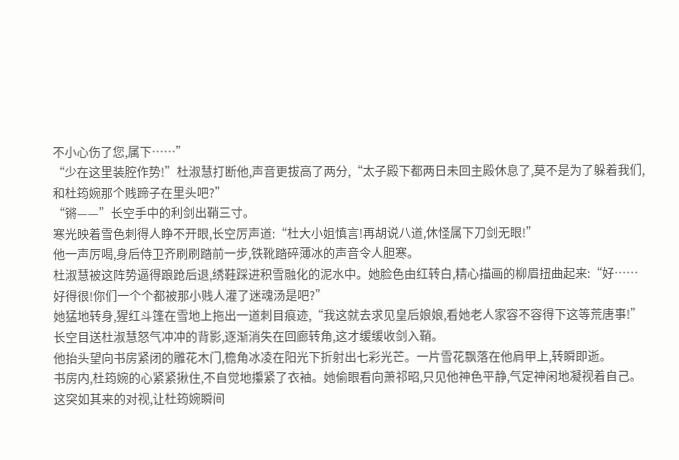不小心伤了您,属下……”
“少在这里装腔作势!”杜淑慧打断他,声音更拔高了两分,“太子殿下都两日未回主殿休息了,莫不是为了躲着我们,和杜筠婉那个贱蹄子在里头吧?”
“锵——”长空手中的利剑出鞘三寸。
寒光映着雪色刺得人睁不开眼,长空厉声道:“杜大小姐慎言!再胡说八道,休怪属下刀剑无眼!”
他一声厉喝,身后侍卫齐刷刷踏前一步,铁靴踏碎薄冰的声音令人胆寒。
杜淑慧被这阵势逼得踉跄后退,绣鞋踩进积雪融化的泥水中。她脸色由红转白,精心描画的柳眉扭曲起来:“好……好得很!你们一个个都被那小贱人灌了迷魂汤是吧?”
她猛地转身,猩红斗篷在雪地上拖出一道刺目痕迹,“我这就去求见皇后娘娘,看她老人家容不容得下这等荒唐事!”
长空目送杜淑慧怒气冲冲的背影,逐渐消失在回廊转角,这才缓缓收剑入鞘。
他抬头望向书房紧闭的雕花木门,檐角冰凌在阳光下折射出七彩光芒。一片雪花飘落在他肩甲上,转瞬即逝。
书房内,杜筠婉的心紧紧揪住,不自觉地攥紧了衣袖。她偷眼看向萧祁昭,只见他神色平静,气定神闲地凝视着自己。
这突如其来的对视,让杜筠婉瞬间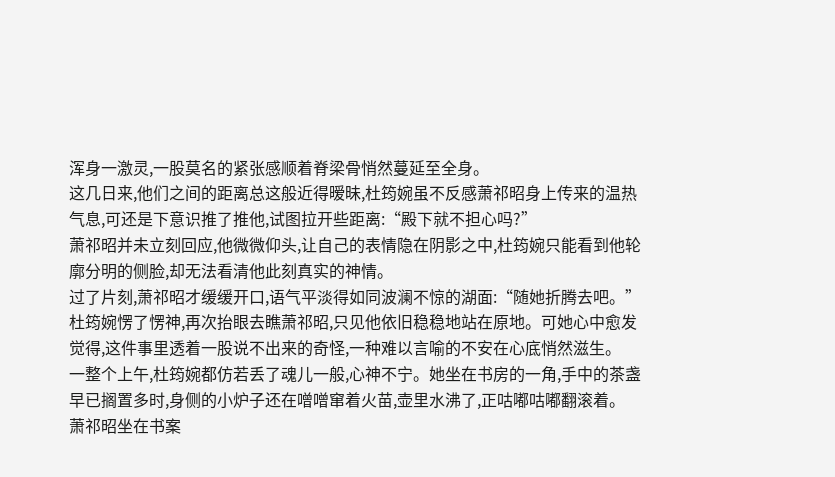浑身一激灵,一股莫名的紧张感顺着脊梁骨悄然蔓延至全身。
这几日来,他们之间的距离总这般近得暧昧,杜筠婉虽不反感萧祁昭身上传来的温热气息,可还是下意识推了推他,试图拉开些距离:“殿下就不担心吗?”
萧祁昭并未立刻回应,他微微仰头,让自己的表情隐在阴影之中,杜筠婉只能看到他轮廓分明的侧脸,却无法看清他此刻真实的神情。
过了片刻,萧祁昭才缓缓开口,语气平淡得如同波澜不惊的湖面:“随她折腾去吧。”
杜筠婉愣了愣神,再次抬眼去瞧萧祁昭,只见他依旧稳稳地站在原地。可她心中愈发觉得,这件事里透着一股说不出来的奇怪,一种难以言喻的不安在心底悄然滋生。
一整个上午,杜筠婉都仿若丢了魂儿一般,心神不宁。她坐在书房的一角,手中的茶盏早已搁置多时,身侧的小炉子还在噌噌窜着火苗,壶里水沸了,正咕嘟咕嘟翻滚着。
萧祁昭坐在书案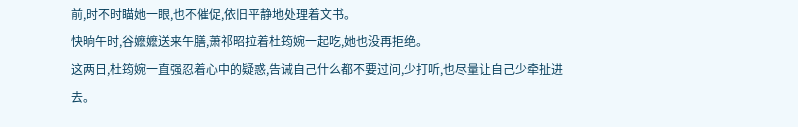前,时不时瞄她一眼,也不催促,依旧平静地处理着文书。
快晌午时,谷嬷嬷送来午膳,萧祁昭拉着杜筠婉一起吃,她也没再拒绝。
这两日,杜筠婉一直强忍着心中的疑惑,告诫自己什么都不要过问,少打听,也尽量让自己少牵扯进去。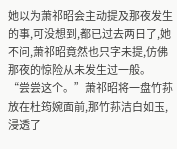她以为萧祁昭会主动提及那夜发生的事,可没想到,都已过去两日了,她不问,萧祁昭竟然也只字未提,仿佛那夜的惊险从未发生过一般。
“尝尝这个。”萧祁昭将一盘竹荪放在杜筠婉面前,那竹荪洁白如玉,浸透了